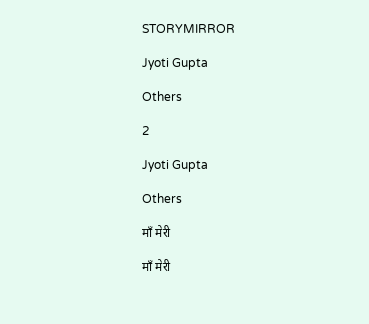STORYMIRROR

Jyoti Gupta

Others

2

Jyoti Gupta

Others

माँ मेरी

माँ मेरी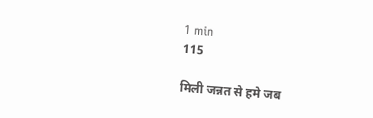1 min
115

मिली जन्नत से हमे जब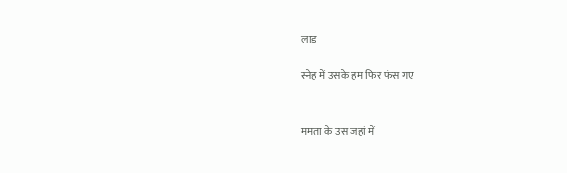लाड

स्नेह में उसके हम फिर फंस गए


ममता के उस जहां में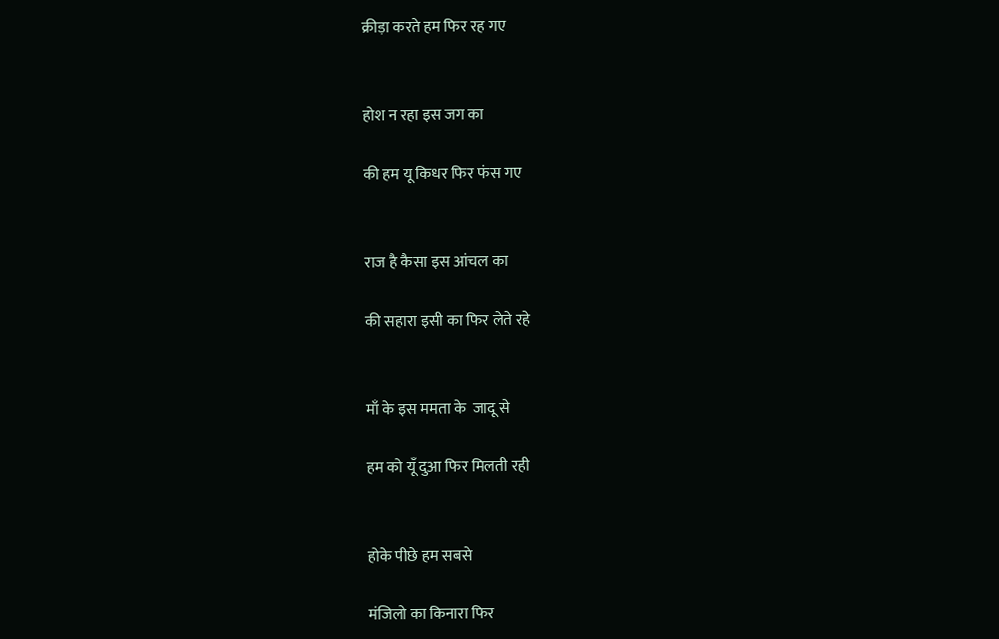क्रीड़ा करते हम फिर रह गए


होश न रहा इस जग का

की हम यू किधर फिर फंस गए


राज है कैसा इस आंचल का

की सहारा इसी का फिर लेते रहे


माँ के इस ममता के  जादू से

हम को यूँ दुआ फिर मिलती रही


होके पीछे हम सबसे

मंजिलो का किनारा फिर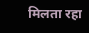मिलता रहा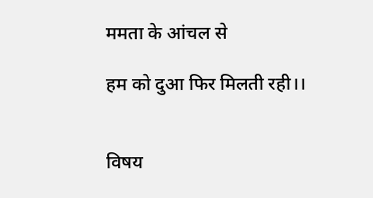ममता के आंचल से

हम को दुआ फिर मिलती रही।।


विषय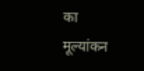का मूल्यांकन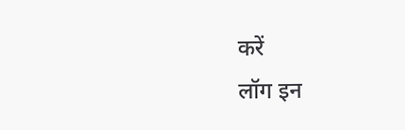करें
लॉग इन